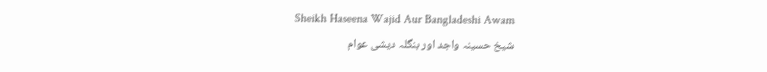Sheikh Haseena Wajid Aur Bangladeshi Awam
شیخ حسینہ واجد اور بنگلہ دیشی عوام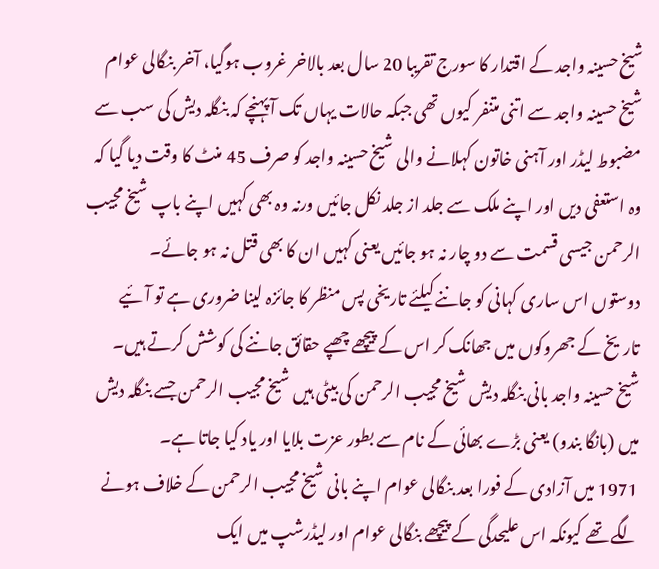شیخ حسینہ واجد کے اقتدار کا سورج تقریبا 20 سال بعد بالاخر غروب ہوگیا، آخر بنگالی عوام شیخ حسینہ واجد سے اتنی متنفر کیوں تھی جبکہ حالات یہاں تک آ پہنچے کہ بنگلہ دیش کی سب سے مضبوط لیڈر اور آہنی خاتون کہلانے والی شیخ حسینہ واجد کو صرف 45 منٹ کا وقت دیا گیا کہ وہ استعفی دیں اور اپنے ملک سے جلد از جلد نکل جائیں ورنہ وہ بھی کہیں اپنے باپ شیخ مجیب الرحمن جیسی قسمت سے دو چار نہ ہو جائیں یعنی کہیں ان کا بھی قتل نہ ہو جائے۔
دوستوں اس ساری کہانی کو جاننے کیلئے تاریخی پس منظر کا جائزہ لینا ضروری ہے تو آئیے تاریخ کے جھروکوں میں جھانک کر اس کے پیچھے چھپے حقائق جاننے کی کوشش کرتے ہیں۔ شیخ حسینہ واجد بانی بنگلہ دیش شیخ مجیب الرحمن کی بیٹی ہیں شیخ مجیب الرحمن جسے بنگلہ دیش میں (بانگا بندو) یعنی بڑے بھائی کے نام سے بطور عزت بلایا اور یاد کیا جاتا ہے۔
1971 میں آزادی کے فورا بعد بنگالی عوام اپنے بانی شیخ مجیب الرحمن کے خلاف ہونے لگے تھے کیونکہ اس علیحدگی کے پیچھے بنگالی عوام اور لیڈرشپ میں ایک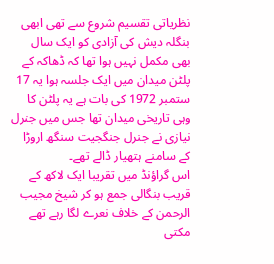نظریاتی تقسیم شروع سے تھی ابھی بنگلہ دیش کی آزادی کو ایک سال بھی مکمل نہیں ہوا تھا کہ ڈھاکہ کے پلٹن میدان میں ایک جلسہ ہوا یہ 17 ستمبر 1972 کی بات ہے یہ پلٹن کا وہی تاریخی میدان تھا جس میں جنرل نیازی نے جنرل جنگجیت سنگھ اروڑا کے سامنے ہتھیار ڈالے تھے۔
اس گراؤنڈ میں تقریبا ایک لاکھ کے قریب بنگالی جمع ہو کر شیخ مجیب الرحمن کے خلاف نعرے لگا رہے تھے مکتی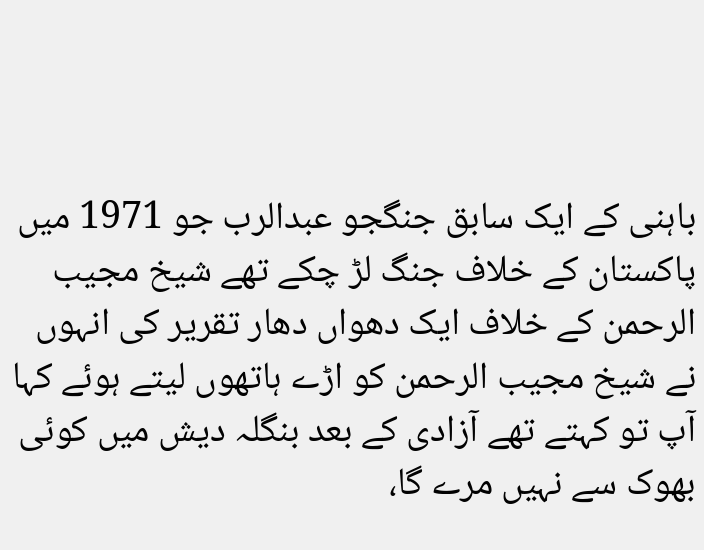باہنی کے ایک سابق جنگجو عبدالرب جو 1971 میں پاکستان کے خلاف جنگ لڑ چکے تھے شیخ مجیب الرحمن کے خلاف ایک دھواں دھار تقریر کی انہوں نے شیخ مجیب الرحمن کو اڑے ہاتھوں لیتے ہوئے کہا آپ تو کہتے تھے آزادی کے بعد بنگلہ دیش میں کوئی بھوک سے نہیں مرے گا،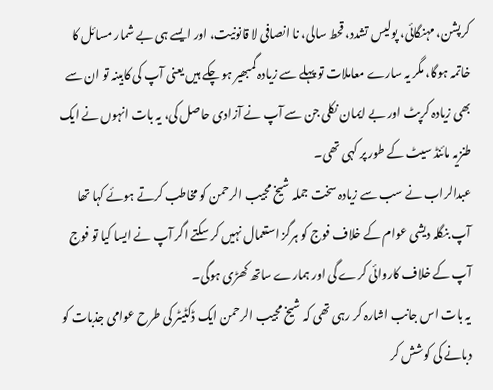کرپشن، مہنگائی، پولیس تشدد، قحط سالی، نا انصافی لا قانونیت، اور ایسے ہی بے شمار مسائل کا خاتمہ ہوگا، مگر یہ سارے معاملات تو پہلے سے زیادہ گمبھیر ہو چکے ہیں یعنی آپ کی کابینہ تو ان سے بھی زیادہ کرپٹ اور بے ایمان نکلی جن سے آپ نے آزادی حاصل کی، یہ بات انہوں نے ایک طنزیہ مائنڈ سیٹ کے طور پر کہی تھی۔
عبدالراب نے سب سے زیادہ سخت جملہ شیخ مجیب الرحمن کو مخاطب کرتے ہوئے کہا تھا آپ بنگلہ دیشی عوام کے خلاف فوج کو ہرگز استعمال نہیں کر سکتے اگر آپ نے ایسا کیا تو فوج آپ کے خلاف کاروائی کرے گی اور ہمارے ساتھ کھڑی ہوگی۔
یہ بات اس جانب اشارہ کر رہی تھی کہ شیخ مجیب الرحمن ایک ڈکٹیٹر کی طرح عوامی جذبات کو دبانے کی کوشش کر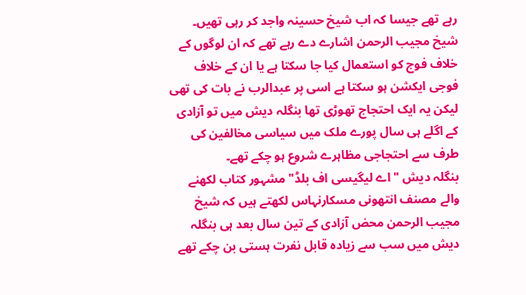رہے تھے جیسا کہ اب شیخ حسینہ واجد کر رہی تھیں۔
شیخ مجیب الرحمن اشارے دے رہے تھے کہ ان لوگوں کے خلاف فوج کو استعمال کیا جا سکتا ہے یا ان کے خلاف فوجی ایکشن ہو سکتا ہے اسی پر عبدالرب نے بات کی تھی لیکن یہ ایک احتجاج تھوڑی تھا بنگلہ دیش میں تو آزادی کے اگلے ہی سال پورے ملک میں سیاسی مخالفین کی طرف سے احتجاجی مظاہرے شروع ہو چکے تھے۔
بنگلہ دیش "اے لیگیسی اف بلڈ" مشہور کتاب لکھنے والے مصنف انتھونی مسکارنہاس لکھتے ہیں کہ شیخ مجیب الرحمن محض آزادی کے تین سال بعد ہی بنگلہ دیش میں سب سے زیادہ قابل نفرت ہستی بن چکے تھے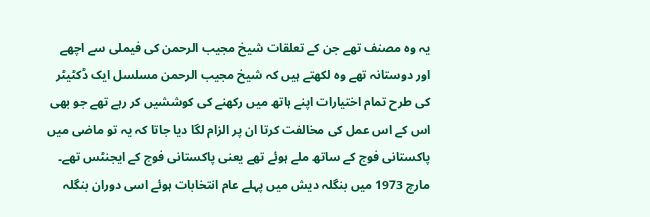یہ وه مصنف تھے جن کے تعلقات شیخ مجیب الرحمن کی فیملی سے اچھے اور دوستانہ تھے وہ لکھتے ہیں کہ شیخ مجیب الرحمن مسلسل ایک ڈکٹیٹر کی طرح تمام اختیارات اپنے ہاتھ میں رکھنے کی کوششیں کر رہے تھے جو بھی اس کے اس عمل کی مخالفت کرتا ان پر الزام لگا دیا جاتا کہ یہ تو ماضی میں پاکستانی فوج کے ساتھ ملے ہوئے تھے یعنی پاکستانی فوج کے ایجنٹس تھے۔
مارچ 1973 میں بنگلہ دیش میں پہلے عام انتخابات ہوئے اسی دوران بنگلہ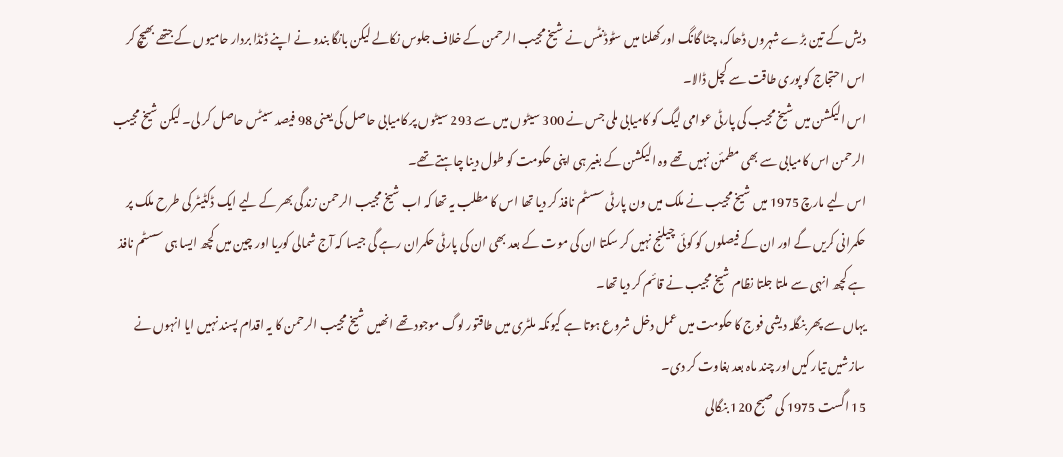دیش کے تین بڑے شہروں ڈھاکہ، چٹا گانگ اور کھلنا میں سٹوڈنٹس نے شیخ مجیب الرحمن کے خلاف جلوس نکالے لیکن بانگا بندو نے اپنے ڈنڈا بردار حامیوں کے جتھے بھیچ کر اس احتجاج کو پوری طاقت سے کچل ڈالا۔
اس الیکشن میں شیخ مجیب کی پارٹی عوامی لیگ کو کامیابی ملی جس نے 300 سیٹوں میں سے 293 سیٹوں پر کامیابی حاصل کی یعنی 98 فیصد سیٹس حاصل کر لی۔ لیکن شیخ مجیب الرحمن اس کامیابی سے بھی مطمئن نہیں تھے وہ الیکشن کے بغیر ہی اپنی حکومت کو طول دینا چاہتے تھے۔
اس لیے مارچ 1975 میں شیخ مجیب نے ملک میں ون پارٹی سسٹم نافذ کر دیا تھا اس کا مطلب یہ تھا کہ اب شیخ مجیب الرحمن زندگی بھر کے لیے ایک ڈکٹیٹر کی طرح ملک پر حکمرانی کریں گے اور ان کے فیصلوں کو کوئی چیلنج نہیں کر سکتا ان کی موت کے بعد بھی ان کی پارٹی حکمران رہے گی جیسا کہ آج شمالی کوریا اور چین میں کچھ ایسا ہی سسٹم نافذ ہے کچھ انہی سے ملتا جلتا نظام شیخ مجیب نے قائم کر دیا تھا۔
یہاں سے پھر بنگلہ دیشی فوج کا حکومت میں عمل دخل شروع ہوتا ہے کیونکہ ملٹری میں طاقتور لوگ موجود تھے انھیں شیخ مجیب الرحمن کا یہ اقدام پسند نہیں ایا انہوں نے سازشیں تیار کیں اور چند ماہ بعد بغاوت کر دی۔
15 اگست 1975 کی صبح 120 بنگالی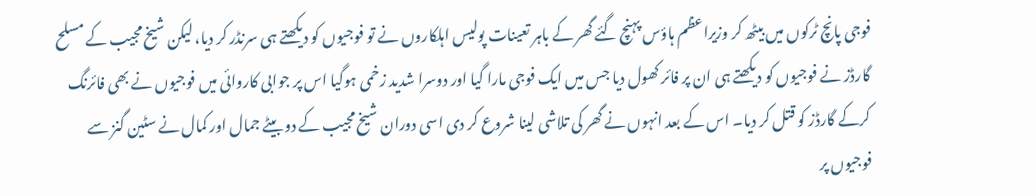فوجی پانچ ٹرکوں میں بیٹھ کر وزیراعظم ہاؤس پہنچ گئے گھر کے باہر تعینات پولیس اہلکاروں نے تو فوجیوں کو دیکھتے ہی سرنڈر کر دیا، لیکن شیخ مجیب کے مسلح گارڈز نے فوجیوں کو دیکھتے ہی ان پر فائر کھول دیا جس میں ایک فوجی مارا گیا اور دوسرا شدید زخمی ہوگیا اس پر جوابی کاروائی میں فوجیوں نے بھی فائرنگ کرکے گارڈز کو قتل کر دیا۔ اس کے بعد انہوں نے گھر کی تلاشی لینا شروع کر دی اسی دوران شیخ مجیب کے دو بیٹے جمال اور کمال نے سٹین گنز سے فوجیوں پر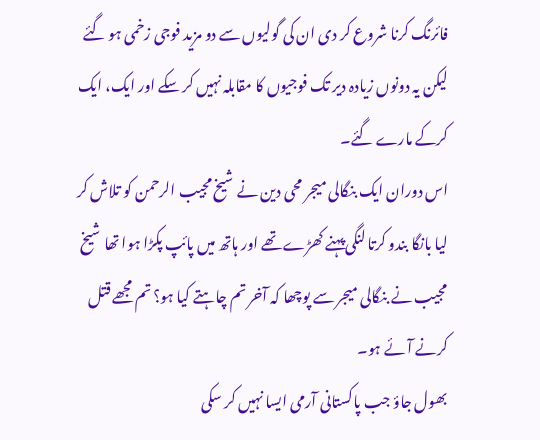فائرنگ کرنا شروع کر دی ان کی گولیوں سے دو مزید فوجی زخمی ہو گئے لیکن یہ دونوں زیادہ دیر تک فوجیوں کا مقابلہ نہیں کر سکے اور ایک، ایک کرکے مارے گئے۔
اس دوران ایک بنگالی میجر محی دین نے شیخ مجیب الرحمن کو تلاش کر لیا بانگا بندو کرتا لنگی پہنے کھڑے تھے اور ہاتھ میں پائپ پکڑا ہوا تھا شیخ مجیب نے بنگالی میجر سے پوچھا کہ آخر تم چاہتے کیا ہو؟ تم مجھے قتل کرنے آئے ہو۔
بھول جاؤ جب پاکستانی آرمی ایسا نہیں کر سکی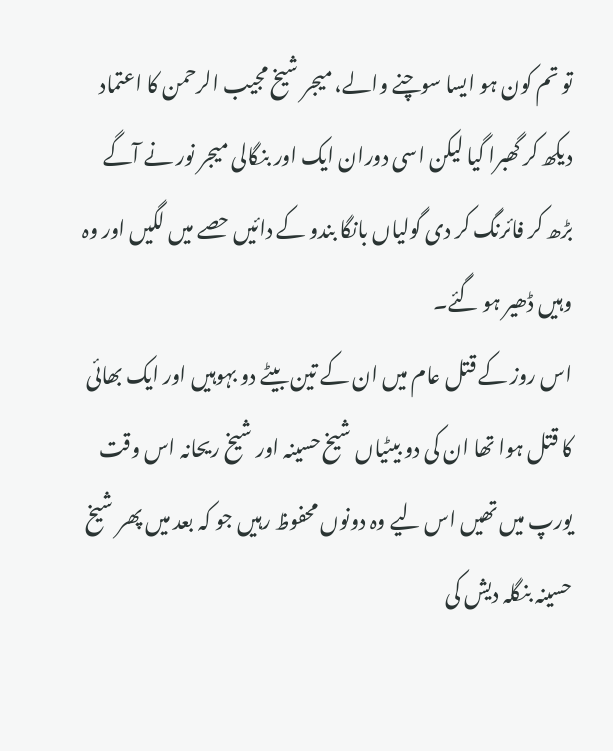تو تم کون ہو ایسا سوچنے والے، میجر شیخ مجیب الرحمن کا اعتماد دیکھ کر گھبرا گیا لیکن اسی دوران ایک اور بنگالی میجر نور نے آگے بڑھ کر فائرنگ کر دی گولیاں بانگا بندو کے دائیں حصے میں لگیں اور وہ وہیں ڈھیر ہو گئے۔
اس روز کے قتل عام میں ان کے تین بیٹے دو بہوہیں اور ایک بھائی کا قتل ہوا تھا ان کی دو بیٹیاں شیخ حسینہ اور شیخ ریحانہ اس وقت یورپ میں تھیں اس لیے وہ دونوں محفوظ رہیں جو کہ بعد میں پھر شیخ حسینہ بنگلہ دیش کی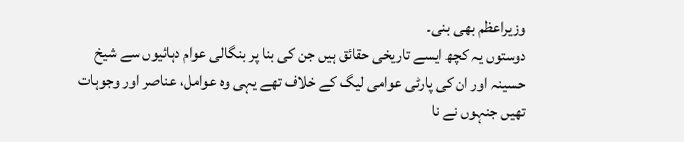وزیراعظم بھی بنی۔
دوستوں یہ کچھ ایسے تاریخی حقائق ہیں جن کی بنا پر بنگالی عوام دہائیوں سے شیخ حسینہ اور ان کی پارٹی عوامی لیگ کے خلاف تھے یہی وہ عوامل، عناصر اور وجوہات تھیں جنہوں نے نا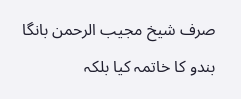صرف شیخ مجیب الرحمن بانگا بندو کا خاتمہ کیا بلکہ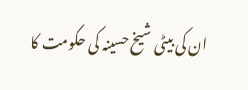ان کی بیٹی شیخ حسینہ کی حکومت کا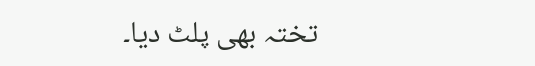تختہ بھی پلٹ دیا۔